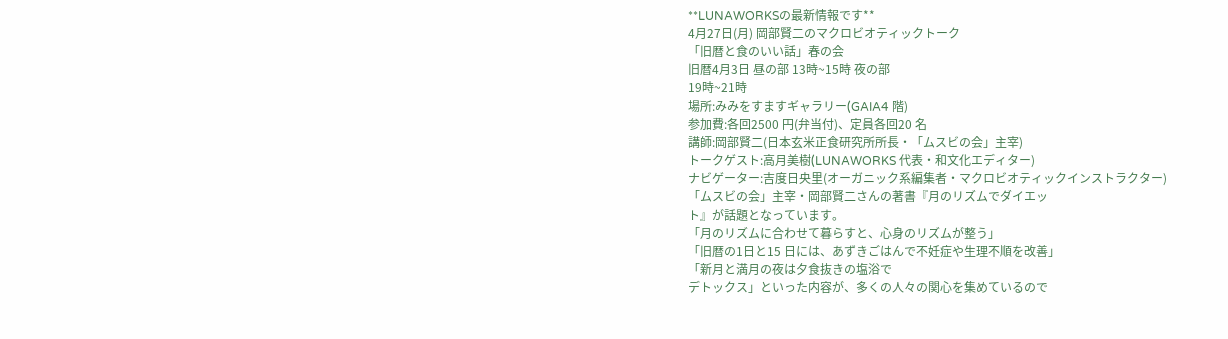**LUNAWORKSの最新情報です**
4月27日(月) 岡部賢二のマクロビオティックトーク
「旧暦と食のいい話」春の会
旧暦4月3日 昼の部 13時~15時 夜の部
19時~21時
場所:みみをすますギャラリー(GAIA4 階)
参加費:各回2500 円(弁当付)、定員各回20 名
講師:岡部賢二(日本玄米正食研究所所長・「ムスビの会」主宰)
トークゲスト:高月美樹(LUNAWORKS 代表・和文化エディター)
ナビゲーター:吉度日央里(オーガニック系編集者・マクロビオティックインストラクター)
「ムスビの会」主宰・岡部賢二さんの著書『月のリズムでダイエッ
ト』が話題となっています。
「月のリズムに合わせて暮らすと、心身のリズムが整う」
「旧暦の1日と15 日には、あずきごはんで不妊症や生理不順を改善」
「新月と満月の夜は夕食抜きの塩浴で
デトックス」といった内容が、多くの人々の関心を集めているので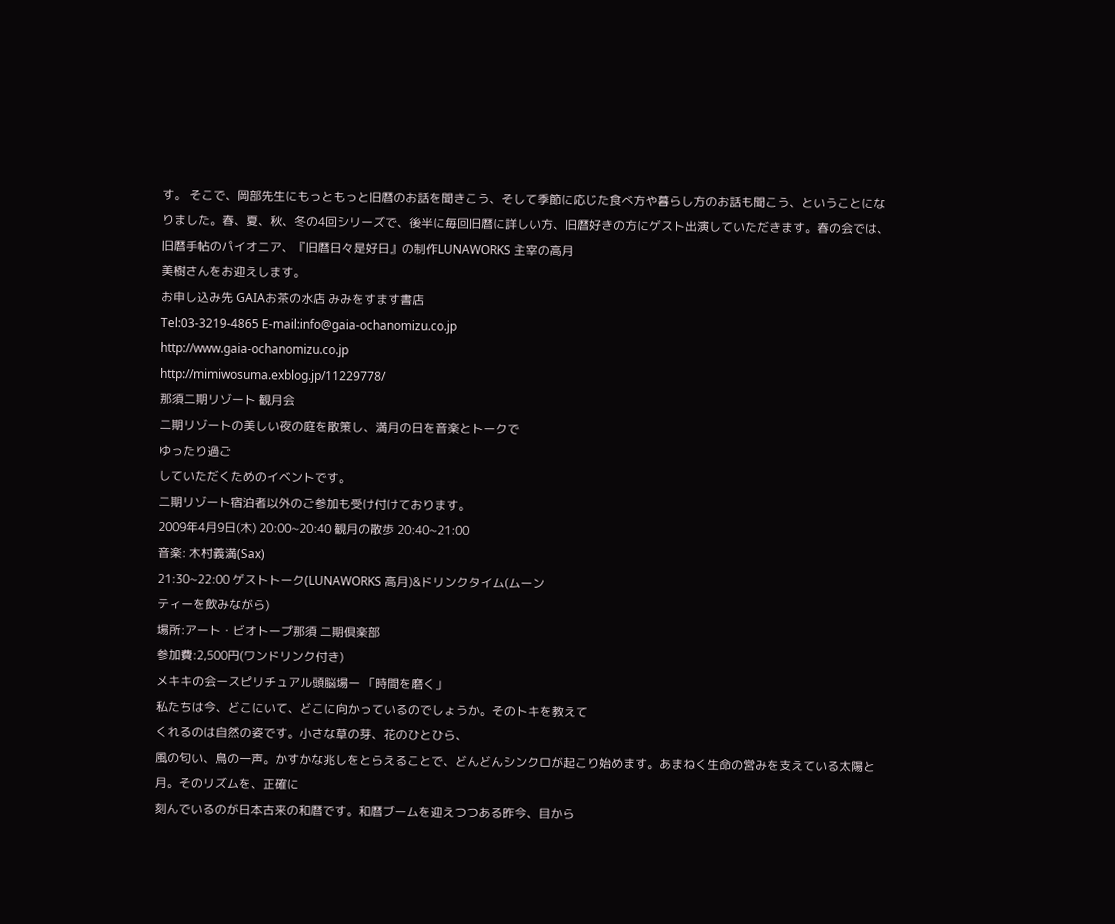す。 そこで、岡部先生にもっともっと旧暦のお話を聞きこう、そして季節に応じた食べ方や暮らし方のお話も聞こう、ということになりました。春、夏、秋、冬の4回シリーズで、後半に毎回旧暦に詳しい方、旧暦好きの方にゲスト出演していただきます。春の会では、旧暦手帖のパイオニア、『旧暦日々是好日』の制作LUNAWORKS 主宰の高月
美樹さんをお迎えします。
お申し込み先 GAIAお茶の水店 みみをすます書店
Tel:03-3219-4865 E-mail:info@gaia-ochanomizu.co.jp
http://www.gaia-ochanomizu.co.jp
http://mimiwosuma.exblog.jp/11229778/
那須二期リゾート 観月会
二期リゾートの美しい夜の庭を散策し、満月の日を音楽とトークで
ゆったり過ご
していただくためのイベントです。
二期リゾート宿泊者以外のご参加も受け付けております。
2009年4月9日(木) 20:00~20:40 観月の散歩 20:40~21:00
音楽: 木村義満(Sax)
21:30~22:00 ゲストトーク(LUNAWORKS 高月)&ドリンクタイム(ムーン
ティーを飲みながら)
場所:アート・ビオトープ那須 二期倶楽部
参加費:2,500円(ワンドリンク付き)
メキキの会ースピリチュアル頭脳場ー 「時間を磨く」
私たちは今、どこにいて、どこに向かっているのでしょうか。そのトキを教えて
くれるのは自然の姿です。小さな草の芽、花のひとひら、
風の匂い、鳥の一声。かすかな兆しをとらえることで、どんどんシンクロが起こり始めます。あまねく生命の営みを支えている太陽と月。そのリズムを、正確に
刻んでいるのが日本古来の和暦です。和暦ブームを迎えつつある昨今、目から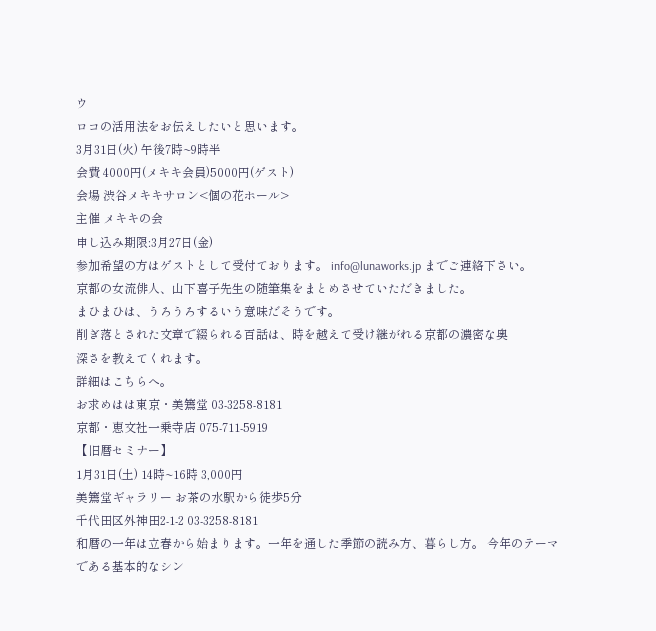ウ
ロコの活用法をお伝えしたいと思います。
3月31日(火) 午後7時~9時半
会費 4000円(メキキ会員)5000円(ゲスト)
会場 渋谷メキキサロン<個の花ホール>
主催 メキキの会
申し込み期限:3月27日(金)
参加希望の方はゲストとして受付ております。 info@lunaworks.jp までご連絡下さい。
京都の女流俳人、山下喜子先生の随筆集をまとめさせていただきました。
まひまひは、うろうろするいう意味だそうです。
削ぎ落とされた文章で綴られる百話は、時を越えて受け継がれる京都の濃密な奥
深さを教えてくれます。
詳細はこちらへ。
お求めはは東京・美篶堂 03-3258-8181
京都・恵文社一乗寺店 075-711-5919
【旧暦セミナー】
1月31日(土) 14時~16時 3,000円
美篶堂ギャラリー お茶の水駅から徒歩5分
千代田区外神田2-1-2 03-3258-8181
和暦の一年は立春から始まります。一年を通した季節の読み方、暮らし方。 今年のテーマである基本的なシン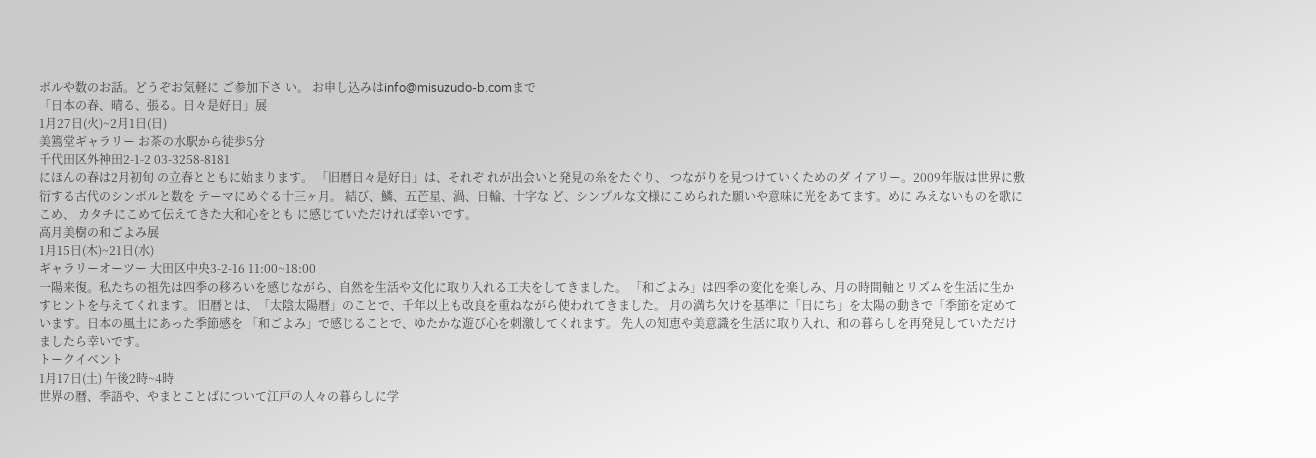ボルや数のお話。どうぞお気軽に ご参加下さ い。 お申し込みはinfo@misuzudo-b.comまで
「日本の春、晴る、張る。日々是好日」展
1月27日(火)~2月1日(日)
美篶堂ギャラリー お茶の水駅から徒歩5分
千代田区外神田2-1-2 03-3258-8181
にほんの春は2月初旬 の立春とともに始まります。 「旧暦日々是好日」は、それぞ れが出会いと発見の糸をたぐり、 つながりを見つけていくためのダ イアリー。2009年版は世界に敷衍する古代のシンボルと数を テーマにめぐる十三ヶ月。 結び、鱗、五芒星、渦、日輪、十字な ど、シンプルな文様にこめられた願いや意味に光をあてます。めに みえないものを歌にこめ、 カタチにこめて伝えてきた大和心をとも に感じていただければ幸いです。
高月美樹の和ごよみ展
1月15日(木)~21日(水)
ギャラリーオーツー 大田区中央3-2-16 11:00~18:00
一陽来復。私たちの祖先は四季の移ろいを感じながら、自然を生活や文化に取り入れる工夫をしてきました。 「和ごよみ」は四季の変化を楽しみ、月の時間軸とリズムを生活に生かすヒントを与えてくれます。 旧暦とは、「太陰太陽暦」のことで、千年以上も改良を重ねながら使われてきました。 月の満ち欠けを基準に「日にち」を太陽の動きで「季節を定めています。日本の風土にあった季節感を 「和ごよみ」で感じることで、ゆたかな遊び心を刺激してくれます。 先人の知恵や美意識を生活に取り入れ、和の暮らしを再発見していただけましたら幸いです。
トークイベント
1月17日(土) 午後2時~4時
世界の暦、季語や、やまとことばについて江戸の人々の暮らしに学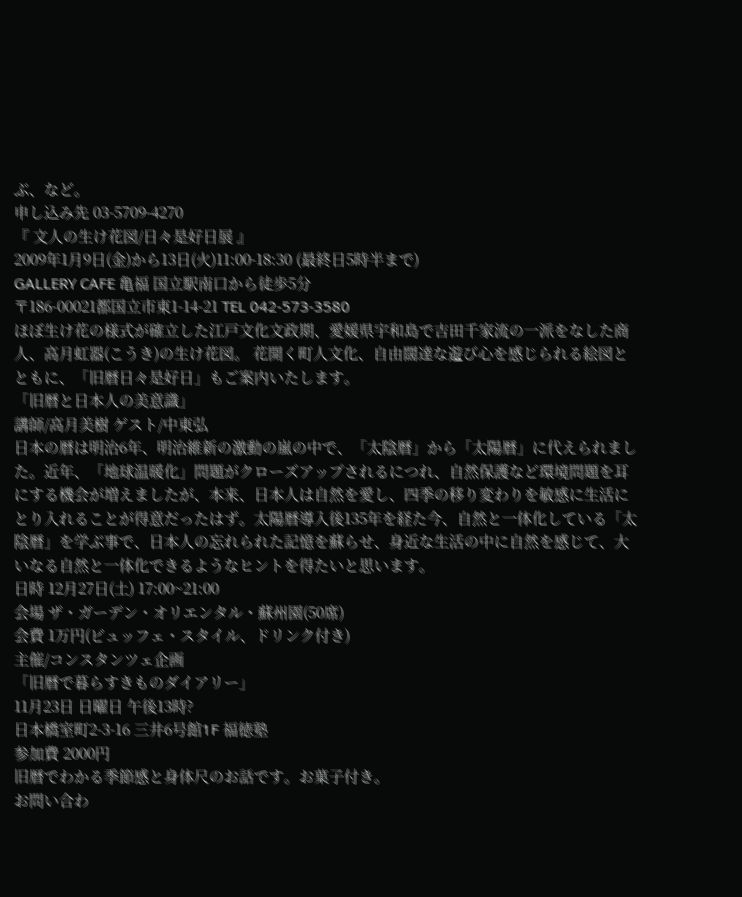ぶ、など。
申し込み先 03-5709-4270
『 文人の生け花図/日々是好日展 』
2009年1月9日(金)から13日(火)11:00-18:30 (最終日5時半まで)
GALLERY CAFE 亀福 国立駅南口から徒歩5分
〒186-00021都国立市東1-14-21 TEL 042-573-3580
ほぼ生け花の様式が確立した江戸文化文政期、愛媛県宇和島で吉田千家流の一派をなした商人、高月虹器(こうき)の生け花図。 花開く町人文化、自由闊達な遊び心を感じられる絵図とともに、「旧暦日々是好日」もご案内いたします。
「旧暦と日本人の美意識」
講師/高月美樹 ゲスト/中東弘
日本の暦は明治6年、明治維新の激動の嵐の中で、「太陰暦」から「太陽暦」に代えられました。近年、「地球温暖化」問題がクローズアップされるにつれ、自然保護など環境問題を耳にする機会が増えましたが、本来、日本人は自然を愛し、四季の移り変わりを敏感に生活にとり入れることが得意だったはず。太陽暦導入後135年を経た今、自然と一体化している「太陰暦」を学ぶ事で、日本人の忘れられた記憶を蘇らせ、身近な生活の中に自然を感じて、大いなる自然と一体化できるようなヒントを得たいと思います。
日時 12月27日(土) 17:00~21:00
会場 ザ・ガーデン・オリエンタル・蘇州園(50席)
会費 1万円(ビュッフェ・スタイル、ドリンク付き)
主催/コンスタンツェ企画
「旧暦で暮らすきものダイアリー」
11月23日 日曜日 午後13時?
日本橋室町2-3-16 三井6号館1F 福徳塾
参加費 2000円
旧暦でわかる季節感と身体尺のお話です。お菓子付き。
お問い合わ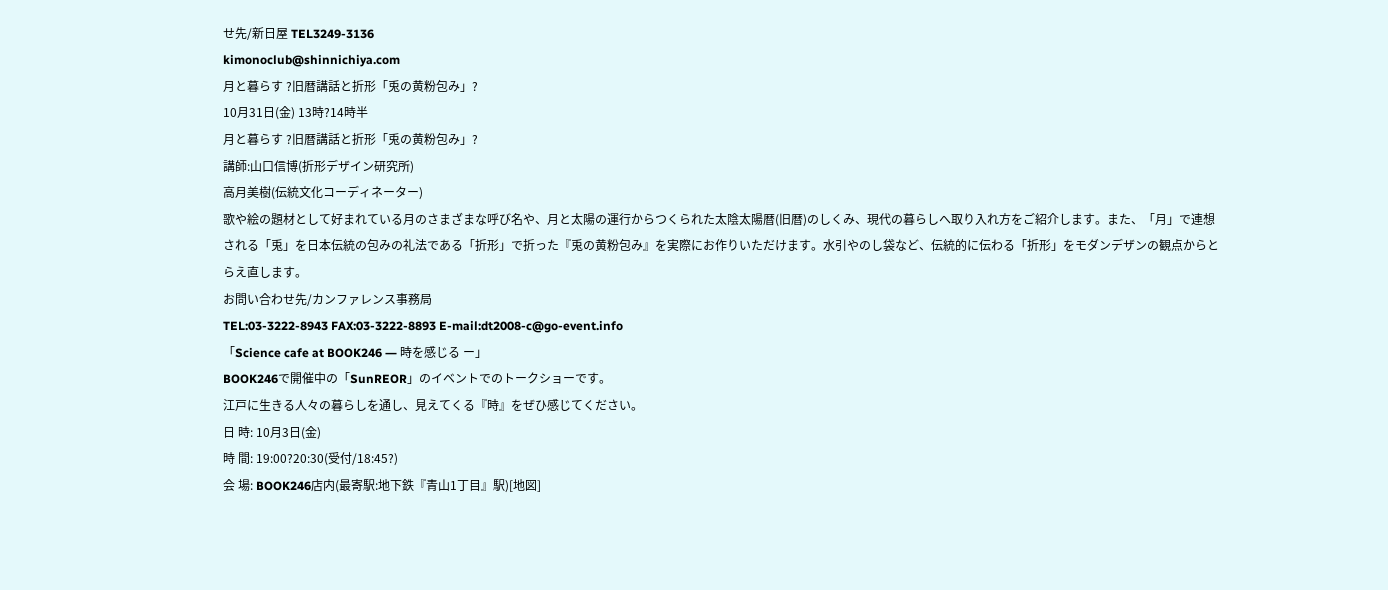せ先/新日屋 TEL3249-3136
kimonoclub@shinnichiya.com
月と暮らす ?旧暦講話と折形「兎の黄粉包み」?
10月31日(金) 13時?14時半
月と暮らす ?旧暦講話と折形「兎の黄粉包み」?
講師:山口信博(折形デザイン研究所)
高月美樹(伝統文化コーディネーター)
歌や絵の題材として好まれている月のさまざまな呼び名や、月と太陽の運行からつくられた太陰太陽暦(旧暦)のしくみ、現代の暮らしへ取り入れ方をご紹介します。また、「月」で連想される「兎」を日本伝統の包みの礼法である「折形」で折った『兎の黄粉包み』を実際にお作りいただけます。水引やのし袋など、伝統的に伝わる「折形」をモダンデザンの観点からとらえ直します。
お問い合わせ先/カンファレンス事務局
TEL:03-3222-8943 FAX:03-3222-8893 E-mail:dt2008-c@go-event.info
「Science cafe at BOOK246 ― 時を感じる ー」
BOOK246で開催中の「SunREOR」のイベントでのトークショーです。
江戸に生きる人々の暮らしを通し、見えてくる『時』をぜひ感じてください。
日 時: 10月3日(金)
時 間: 19:00?20:30(受付/18:45?)
会 場: BOOK246店内(最寄駅:地下鉄『青山1丁目』駅)[地図]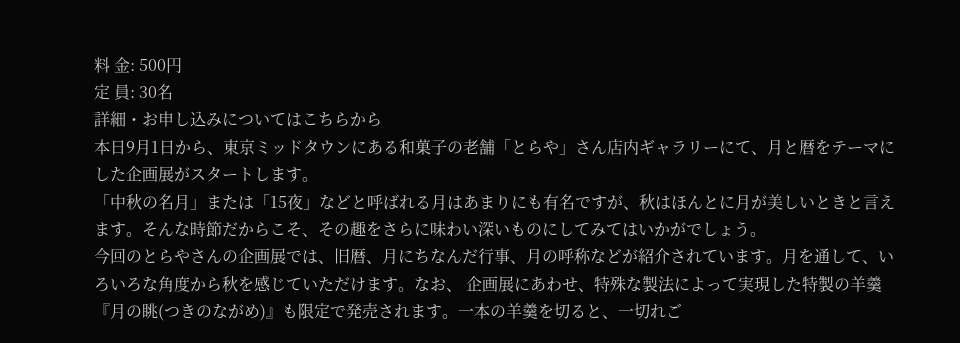料 金: 500円
定 員: 30名
詳細・お申し込みについてはこちらから
本日9月1日から、東京ミッドタウンにある和菓子の老舗「とらや」さん店内ギャラリーにて、月と暦をテーマにした企画展がスタートします。
「中秋の名月」または「15夜」などと呼ばれる月はあまりにも有名ですが、秋はほんとに月が美しいときと言えます。そんな時節だからこそ、その趣をさらに味わい深いものにしてみてはいかがでしょう。
今回のとらやさんの企画展では、旧暦、月にちなんだ行事、月の呼称などが紹介されています。月を通して、いろいろな角度から秋を感じていただけます。なお、 企画展にあわせ、特殊な製法によって実現した特製の羊羹『月の眺(つきのながめ)』も限定で発売されます。一本の羊羹を切ると、一切れご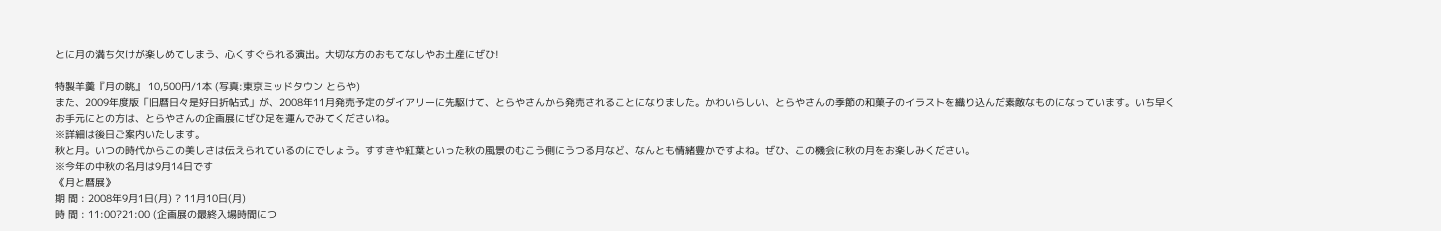とに月の満ち欠けが楽しめてしまう、心くすぐられる演出。大切な方のおもてなしやお土産にぜひ!

特製羊羹『月の眺』 10,500円/1本 (写真:東京ミッドタウン とらや)
また、2009年度版「旧暦日々是好日折帖式」が、2008年11月発売予定のダイアリーに先駆けて、とらやさんから発売されることになりました。かわいらしい、とらやさんの季節の和菓子のイラストを織り込んだ素敵なものになっています。いち早くお手元にとの方は、とらやさんの企画展にぜひ足を運んでみてくださいね。
※詳細は後日ご案内いたします。
秋と月。いつの時代からこの美しさは伝えられているのにでしょう。すすきや紅葉といった秋の風景のむこう側にうつる月など、なんとも情緒豊かですよね。ぜひ、この機会に秋の月をお楽しみください。
※今年の中秋の名月は9月14日です
《月と暦展》
期 間 : 2008年9月1日(月) ? 11月10日(月)
時 間 : 11:00?21:00 (企画展の最終入場時間につ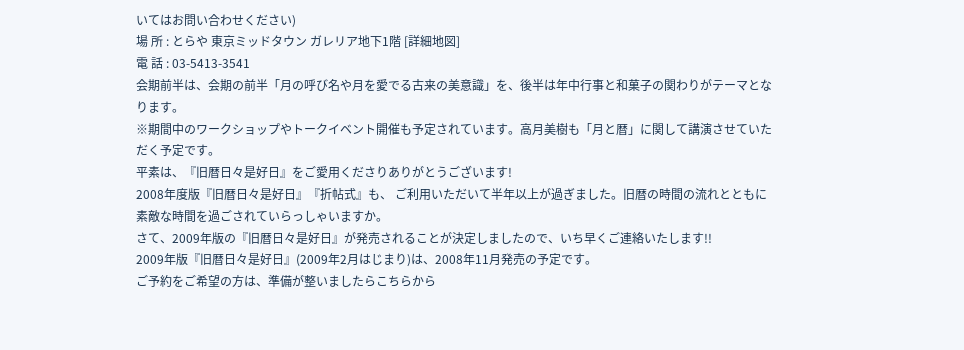いてはお問い合わせください)
場 所 : とらや 東京ミッドタウン ガレリア地下1階 [詳細地図]
電 話 : 03-5413-3541
会期前半は、会期の前半「月の呼び名や月を愛でる古来の美意識」を、後半は年中行事と和菓子の関わりがテーマとなります。
※期間中のワークショップやトークイベント開催も予定されています。高月美樹も「月と暦」に関して講演させていただく予定です。
平素は、『旧暦日々是好日』をご愛用くださりありがとうございます!
2008年度版『旧暦日々是好日』『折帖式』も、 ご利用いただいて半年以上が過ぎました。旧暦の時間の流れとともに素敵な時間を過ごされていらっしゃいますか。
さて、2009年版の『旧暦日々是好日』が発売されることが決定しましたので、いち早くご連絡いたします!!
2009年版『旧暦日々是好日』(2009年2月はじまり)は、2008年11月発売の予定です。
ご予約をご希望の方は、準備が整いましたらこちらから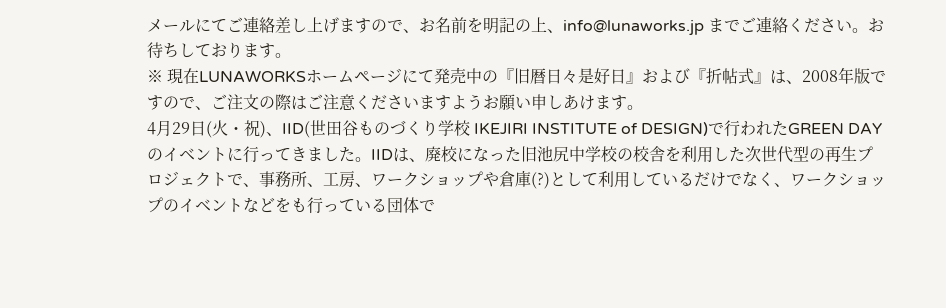メールにてご連絡差し上げますので、お名前を明記の上、info@lunaworks.jp までご連絡ください。お待ちしております。
※ 現在LUNAWORKSホームページにて発売中の『旧暦日々是好日』および『折帖式』は、2008年版ですので、ご注文の際はご注意くださいますようお願い申しあけます。
4月29日(火・祝)、IID(世田谷ものづくり学校 IKEJIRI INSTITUTE of DESIGN)で行われたGREEN DAYのイベントに行ってきました。IIDは、廃校になった旧池尻中学校の校舎を利用した次世代型の再生プロジェクトで、事務所、工房、ワークショップや倉庫(?)として利用しているだけでなく、ワークショップのイベントなどをも行っている団体で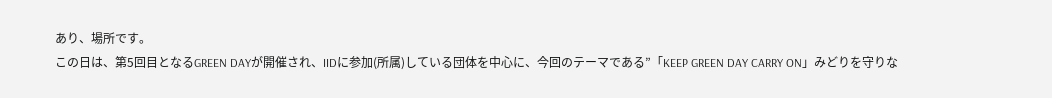あり、場所です。
この日は、第5回目となるGREEN DAYが開催され、IIDに参加(所属)している団体を中心に、今回のテーマである”「KEEP GREEN DAY CARRY ON」みどりを守りな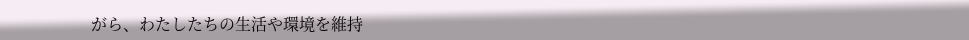がら、わたしたちの生活や環境を維持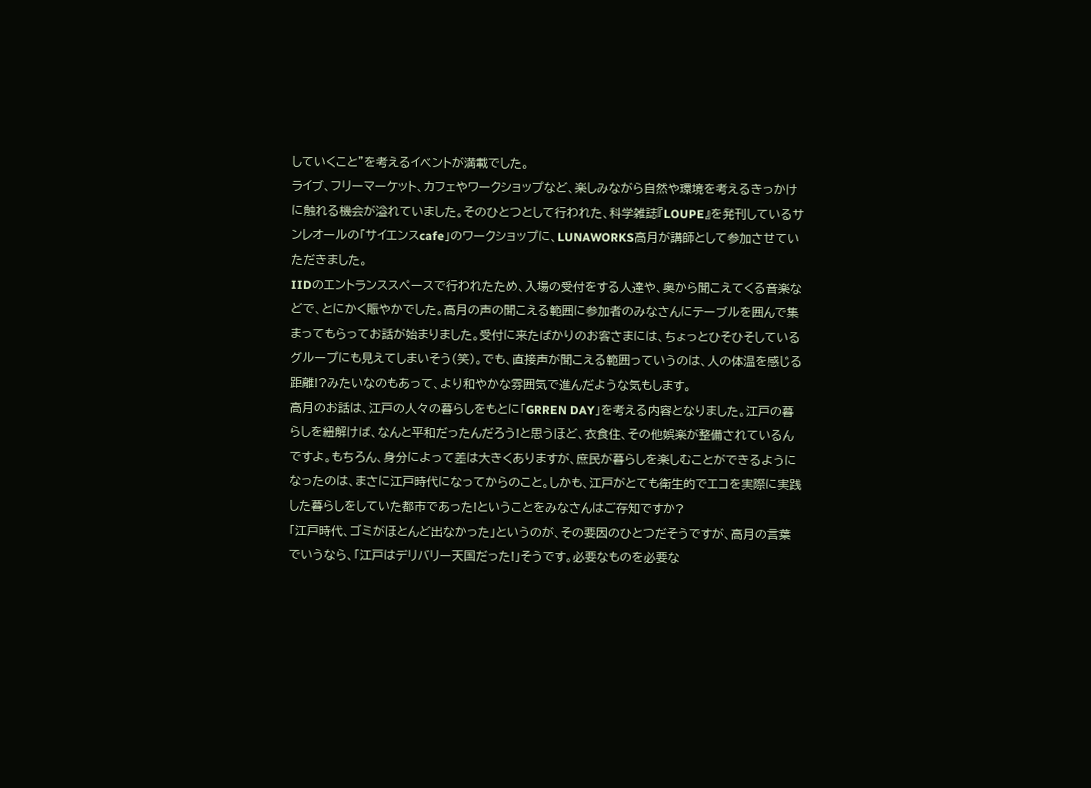していくこと”を考えるイベントが満載でした。
ライブ、フリーマーケット、カフェやワークショップなど、楽しみながら自然や環境を考えるきっかけに触れる機会が溢れていました。そのひとつとして行われた、科学雑誌『LOUPE』を発刊しているサンレオールの「サイエンスcafe」のワークショップに、LUNAWORKS高月が講師として参加させていただきました。
IIDのエントランススペースで行われたため、入場の受付をする人達や、奥から聞こえてくる音楽などで、とにかく賑やかでした。高月の声の聞こえる範囲に参加者のみなさんにテーブルを囲んで集まってもらってお話が始まりました。受付に来たばかりのお客さまには、ちょっとひそひそしているグループにも見えてしまいそう(笑)。でも、直接声が聞こえる範囲っていうのは、人の体温を感じる距離!?みたいなのもあって、より和やかな雰囲気で進んだような気もします。
高月のお話は、江戸の人々の暮らしをもとに「GRREN DAY」を考える内容となりました。江戸の暮らしを紐解けば、なんと平和だったんだろう!と思うほど、衣食住、その他娯楽が整備されているんですよ。もちろん、身分によって差は大きくありますが、庶民が暮らしを楽しむことができるようになったのは、まさに江戸時代になってからのこと。しかも、江戸がとても衛生的でエコを実際に実践した暮らしをしていた都市であった!ということをみなさんはご存知ですか?
「江戸時代、ゴミがほとんど出なかった」というのが、その要因のひとつだそうですが、高月の言葉でいうなら、「江戸はデリバリー天国だった!」そうです。必要なものを必要な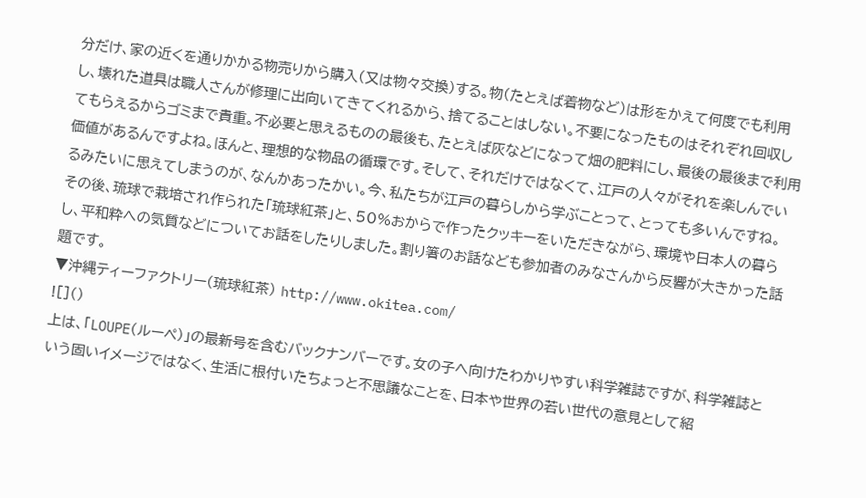分だけ、家の近くを通りかかる物売りから購入(又は物々交換)する。物(たとえば着物など)は形をかえて何度でも利用し、壊れた道具は職人さんが修理に出向いてきてくれるから、捨てることはしない。不要になったものはそれぞれ回収してもらえるからゴミまで貴重。不必要と思えるものの最後も、たとえば灰などになって畑の肥料にし、最後の最後まで利用価値があるんですよね。ほんと、理想的な物品の循環です。そして、それだけではなくて、江戸の人々がそれを楽しんでいるみたいに思えてしまうのが、なんかあったかい。今、私たちが江戸の暮らしから学ぶことって、とっても多いんですね。
その後、琉球で栽培され作られた「琉球紅茶」と、50%おからで作ったクッキーをいただきながら、環境や日本人の暮らし、平和粋への気質などについてお話をしたりしました。割り箸のお話なども参加者のみなさんから反響が大きかった話題です。
▼沖縄ティーファクトリー(琉球紅茶) http://www.okitea.com/
![]()
上は、「LOUPE(ルーペ)」の最新号を含むバックナンバーです。女の子へ向けたわかりやすい科学雑誌ですが、科学雑誌という固いイメージではなく、生活に根付いたちょっと不思議なことを、日本や世界の若い世代の意見として紹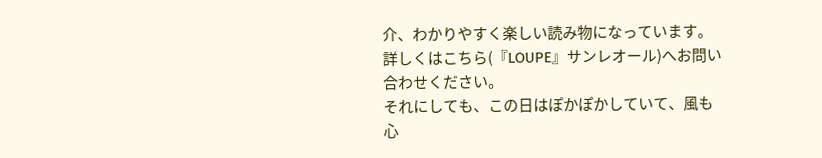介、わかりやすく楽しい読み物になっています。詳しくはこちら(『LOUPE』サンレオール)へお問い合わせください。
それにしても、この日はぽかぽかしていて、風も心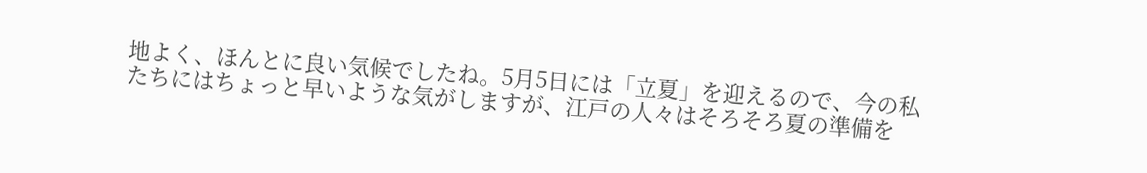地よく、ほんとに良い気候でしたね。5月5日には「立夏」を迎えるので、今の私たちにはちょっと早いような気がしますが、江戸の人々はそろそろ夏の準備を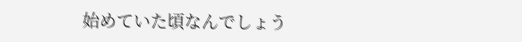始めていた頃なんでしょう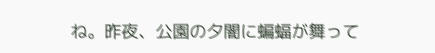ね。昨夜、公園の夕闇に蝙蝠が舞って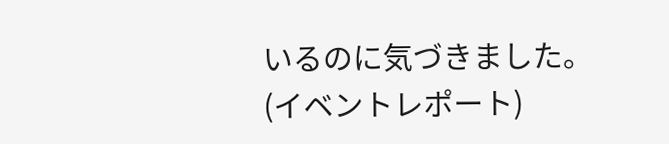いるのに気づきました。
(イベントレポート)